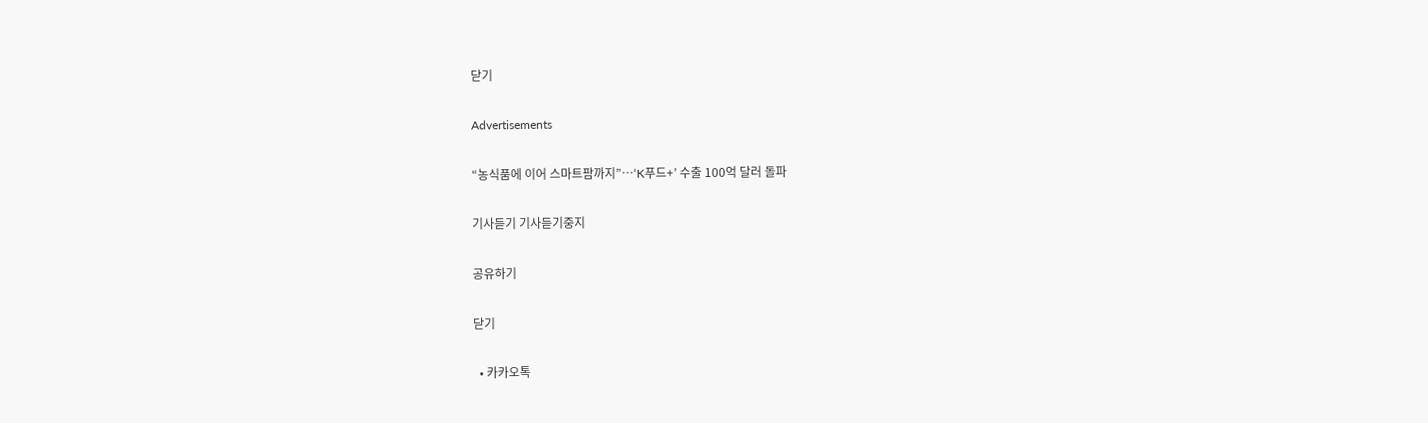닫기

Advertisements

“농식품에 이어 스마트팜까지”…‘K푸드+’ 수출 100억 달러 돌파

기사듣기 기사듣기중지

공유하기

닫기

  • 카카오톡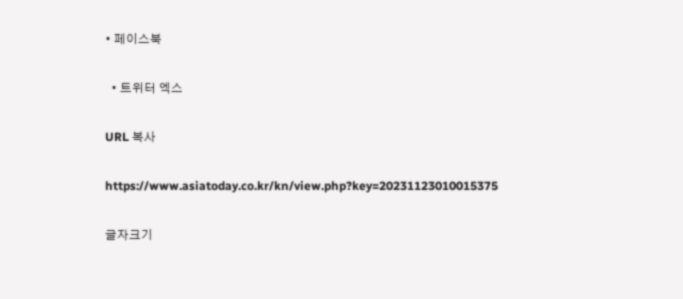• 페이스북

  • 트위터 엑스

URL 복사

https://www.asiatoday.co.kr/kn/view.php?key=20231123010015375

글자크기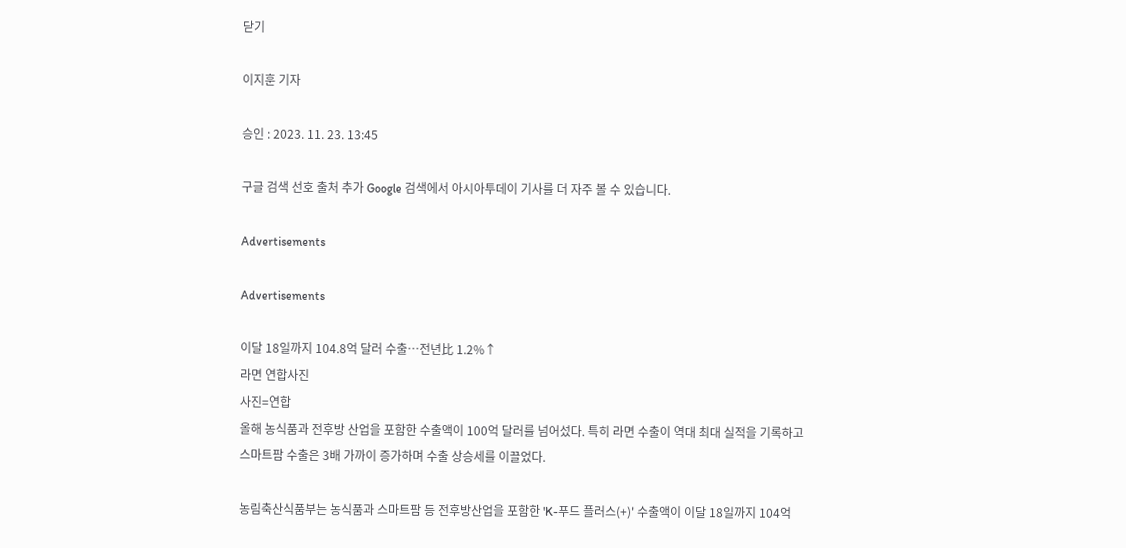닫기

이지훈 기자

승인 : 2023. 11. 23. 13:45

구글 검색 선호 출처 추가 Google 검색에서 아시아투데이 기사를 더 자주 볼 수 있습니다.

Advertisements

Advertisements

이달 18일까지 104.8억 달러 수출…전년比 1.2%↑
라면 연합사진
사진=연합
올해 농식품과 전후방 산업을 포함한 수출액이 100억 달러를 넘어섰다. 특히 라면 수출이 역대 최대 실적을 기록하고 스마트팜 수출은 3배 가까이 증가하며 수출 상승세를 이끌었다.

농림축산식품부는 농식품과 스마트팜 등 전후방산업을 포함한 'K-푸드 플러스(+)' 수출액이 이달 18일까지 104억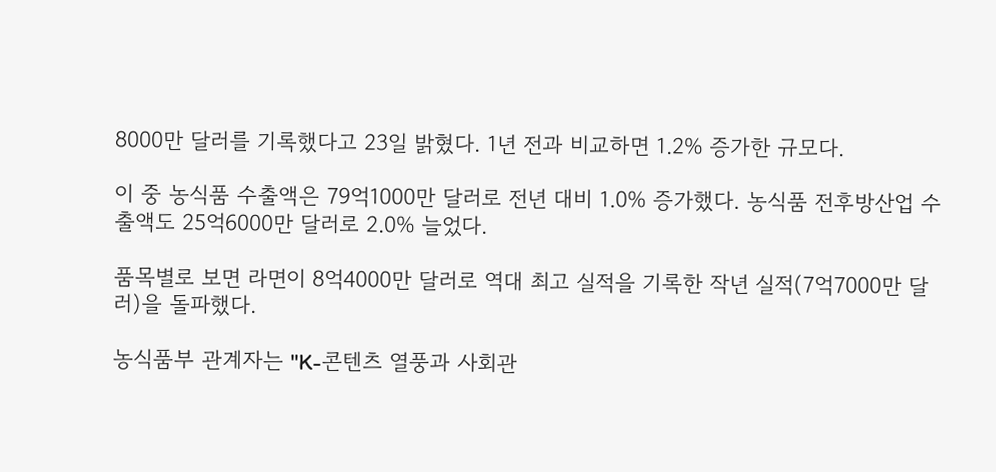8000만 달러를 기록했다고 23일 밝혔다. 1년 전과 비교하면 1.2% 증가한 규모다.

이 중 농식품 수출액은 79억1000만 달러로 전년 대비 1.0% 증가했다. 농식품 전후방산업 수출액도 25억6000만 달러로 2.0% 늘었다.

품목별로 보면 라면이 8억4000만 달러로 역대 최고 실적을 기록한 작년 실적(7억7000만 달러)을 돌파했다.

농식품부 관계자는 "K-콘텐츠 열풍과 사회관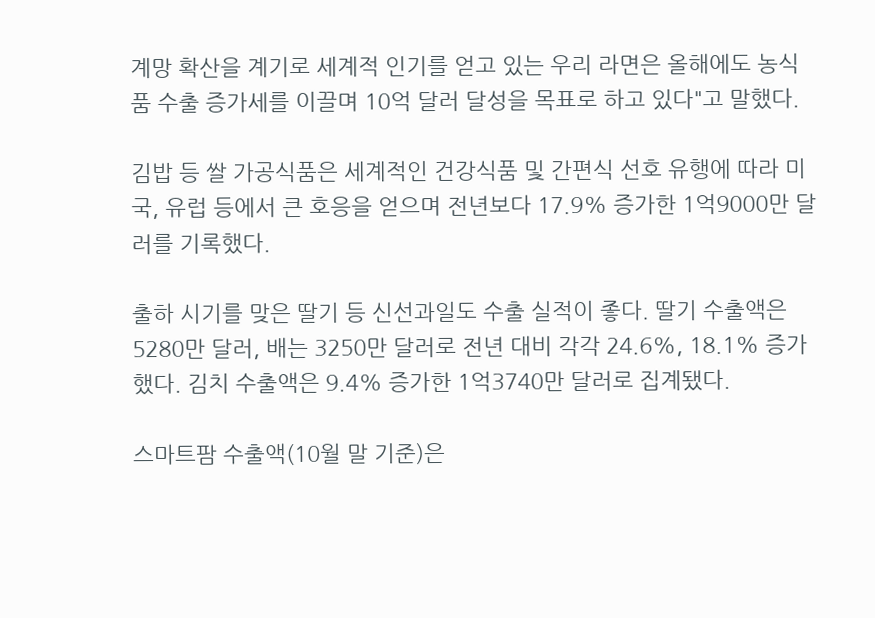계망 확산을 계기로 세계적 인기를 얻고 있는 우리 라면은 올해에도 농식품 수출 증가세를 이끌며 10억 달러 달성을 목표로 하고 있다"고 말했다.

김밥 등 쌀 가공식품은 세계적인 건강식품 및 간편식 선호 유행에 따라 미국, 유럽 등에서 큰 호응을 얻으며 전년보다 17.9% 증가한 1억9000만 달러를 기록했다.

출하 시기를 맞은 딸기 등 신선과일도 수출 실적이 좋다. 딸기 수출액은 5280만 달러, 배는 3250만 달러로 전년 대비 각각 24.6%, 18.1% 증가했다. 김치 수출액은 9.4% 증가한 1억3740만 달러로 집계됐다.

스마트팜 수출액(10월 말 기준)은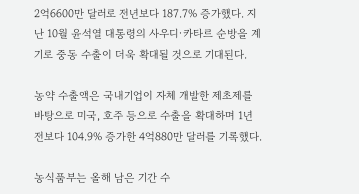2억6600만 달러로 전년보다 187.7% 증가했다. 지난 10월 윤석열 대통령의 사우디·카타르 순방을 계기로 중동 수출이 더욱 확대될 것으로 기대된다.

농약 수출액은 국내기업이 자체 개발한 제초제를 바탕으로 미국, 호주 등으로 수출을 확대하며 1년 전보다 104.9% 증가한 4억880만 달러를 기록했다.

농식품부는 올해 남은 기간 수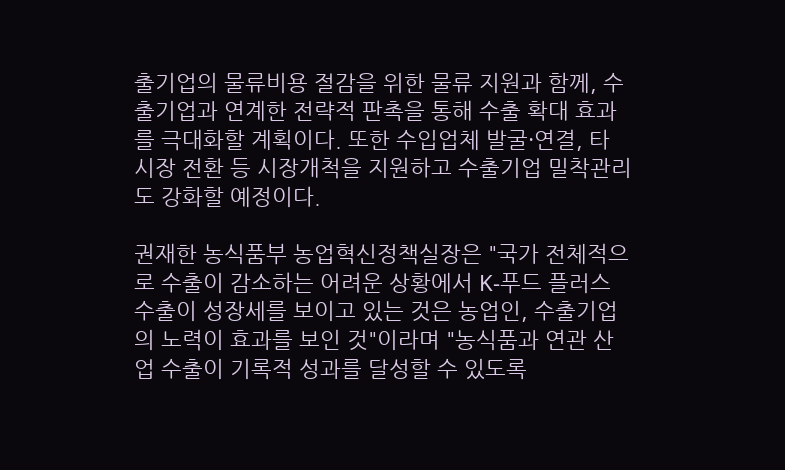출기업의 물류비용 절감을 위한 물류 지원과 함께, 수출기업과 연계한 전략적 판촉을 통해 수출 확대 효과를 극대화할 계획이다. 또한 수입업체 발굴·연결, 타 시장 전환 등 시장개척을 지원하고 수출기업 밀착관리도 강화할 예정이다.

권재한 농식품부 농업혁신정책실장은 "국가 전체적으로 수출이 감소하는 어려운 상황에서 K-푸드 플러스 수출이 성장세를 보이고 있는 것은 농업인, 수출기업의 노력이 효과를 보인 것"이라며 "농식품과 연관 산업 수출이 기록적 성과를 달성할 수 있도록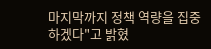마지막까지 정책 역량을 집중하겠다"고 밝혔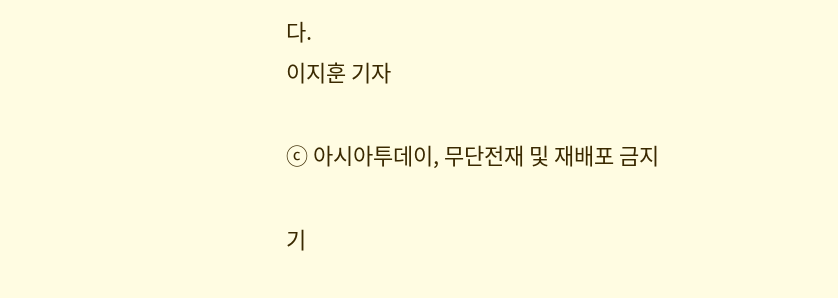다.
이지훈 기자

ⓒ 아시아투데이, 무단전재 및 재배포 금지

기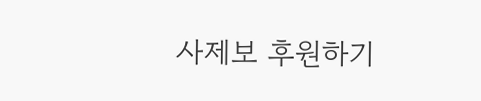사제보 후원하기